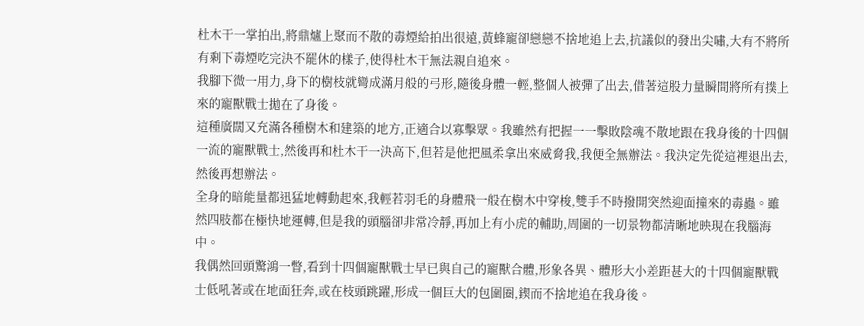杜木干一掌拍出,將鼎爐上聚而不散的毒煙給拍出很遠,黃蜂寵卻戀戀不捨地追上去,抗議似的發出尖嘯,大有不將所有剩下毒煙吃完決不罷休的樣子,使得杜木干無法親自追來。
我腳下微一用力,身下的樹枝就彎成滿月般的弓形,隨後身體一輕,整個人被彈了出去,借著這股力量瞬間將所有撲上來的寵獸戰士拋在了身後。
這種廣闊又充滿各種樹木和建築的地方,正適合以寡擊眾。我雖然有把握一一擊敗陰魂不散地跟在我身後的十四個一流的寵獸戰士,然後再和杜木干一決高下,但若是他把風柔拿出來威脅我,我便全無辦法。我決定先從這裡退出去,然後再想辦法。
全身的暗能量都迅猛地轉動起來,我輕若羽毛的身體飛一般在樹木中穿梭,雙手不時撥開突然迎面撞來的毒蟲。雖然四肢都在極快地運轉,但是我的頭腦卻非常冷靜,再加上有小虎的輔助,周圍的一切景物都清晰地映現在我腦海中。
我偶然回頭驚鴻一瞥,看到十四個寵獸戰士早已與自己的寵獸合體,形象各異、體形大小差距甚大的十四個寵獸戰士低吼著或在地面狂奔,或在枝頭跳躍,形成一個巨大的包圍圈,鍥而不捨地追在我身後。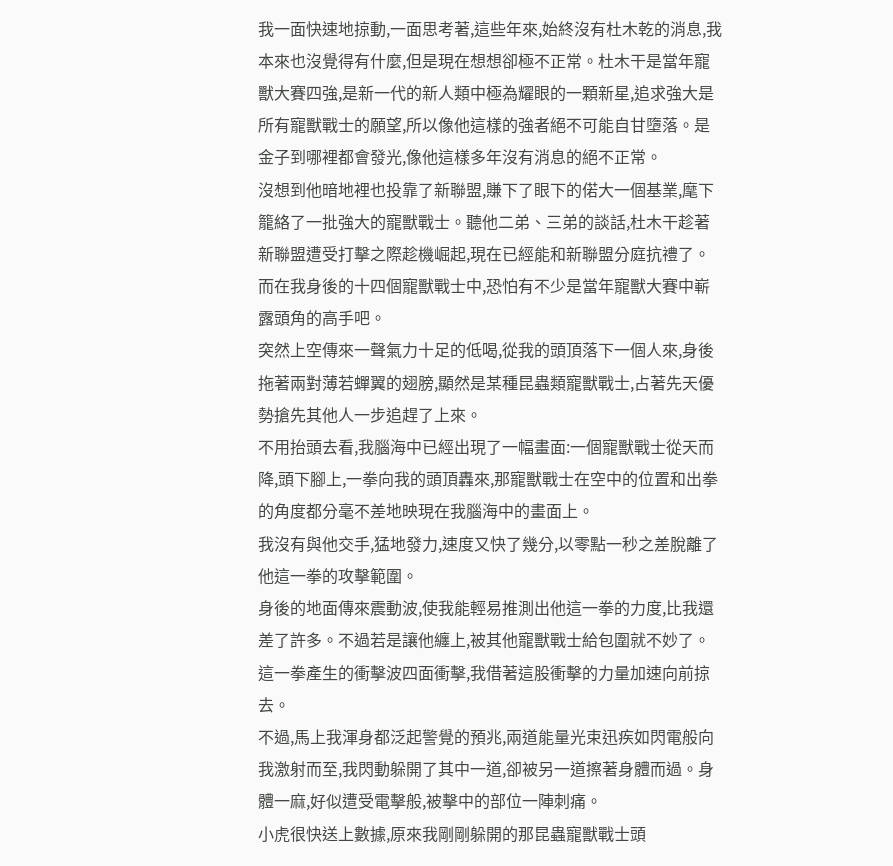我一面快速地掠動,一面思考著,這些年來,始終沒有杜木乾的消息,我本來也沒覺得有什麼,但是現在想想卻極不正常。杜木干是當年寵獸大賽四強,是新一代的新人類中極為耀眼的一顆新星,追求強大是所有寵獸戰士的願望,所以像他這樣的強者絕不可能自甘墮落。是金子到哪裡都會發光,像他這樣多年沒有消息的絕不正常。
沒想到他暗地裡也投靠了新聯盟,賺下了眼下的偌大一個基業,麾下籠絡了一批強大的寵獸戰士。聽他二弟、三弟的談話,杜木干趁著新聯盟遭受打擊之際趁機崛起,現在已經能和新聯盟分庭抗禮了。而在我身後的十四個寵獸戰士中,恐怕有不少是當年寵獸大賽中嶄露頭角的高手吧。
突然上空傳來一聲氣力十足的低喝,從我的頭頂落下一個人來,身後拖著兩對薄若蟬翼的翅膀,顯然是某種昆蟲類寵獸戰士,占著先天優勢搶先其他人一步追趕了上來。
不用抬頭去看,我腦海中已經出現了一幅畫面:一個寵獸戰士從天而降,頭下腳上,一拳向我的頭頂轟來,那寵獸戰士在空中的位置和出拳的角度都分毫不差地映現在我腦海中的畫面上。
我沒有與他交手,猛地發力,速度又快了幾分,以零點一秒之差脫離了他這一拳的攻擊範圍。
身後的地面傳來震動波,使我能輕易推測出他這一拳的力度,比我還差了許多。不過若是讓他纏上,被其他寵獸戰士給包圍就不妙了。這一拳產生的衝擊波四面衝擊,我借著這股衝擊的力量加速向前掠去。
不過,馬上我渾身都泛起警覺的預兆,兩道能量光束迅疾如閃電般向我激射而至,我閃動躲開了其中一道,卻被另一道擦著身體而過。身體一麻,好似遭受電擊般,被擊中的部位一陣刺痛。
小虎很快送上數據,原來我剛剛躲開的那昆蟲寵獸戰士頭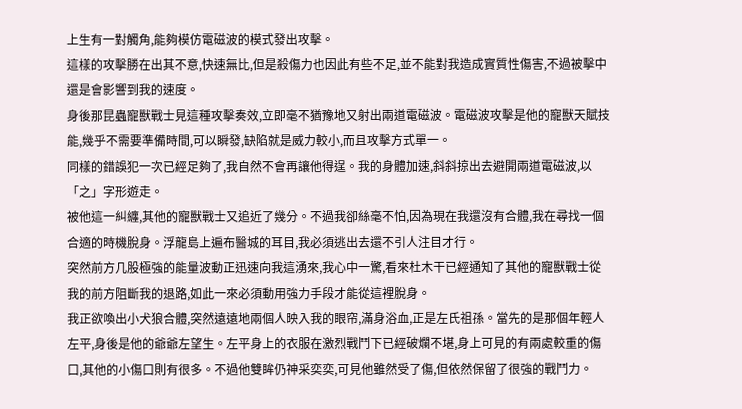上生有一對觸角,能夠模仿電磁波的模式發出攻擊。
這樣的攻擊勝在出其不意,快速無比,但是殺傷力也因此有些不足,並不能對我造成實質性傷害,不過被擊中還是會影響到我的速度。
身後那昆蟲寵獸戰士見這種攻擊奏效,立即毫不猶豫地又射出兩道電磁波。電磁波攻擊是他的寵獸天賦技能,幾乎不需要準備時間,可以瞬發,缺陷就是威力較小,而且攻擊方式單一。
同樣的錯誤犯一次已經足夠了,我自然不會再讓他得逞。我的身體加速,斜斜掠出去避開兩道電磁波,以「之」字形遊走。
被他這一糾纏,其他的寵獸戰士又追近了幾分。不過我卻絲毫不怕,因為現在我還沒有合體,我在尋找一個合適的時機脫身。浮龍島上遍布醫城的耳目,我必須逃出去還不引人注目才行。
突然前方几股極強的能量波動正迅速向我這湧來,我心中一驚,看來杜木干已經通知了其他的寵獸戰士從我的前方阻斷我的退路,如此一來必須動用強力手段才能從這裡脫身。
我正欲喚出小犬狼合體,突然遠遠地兩個人映入我的眼帘,滿身浴血,正是左氏祖孫。當先的是那個年輕人左平,身後是他的爺爺左望生。左平身上的衣服在激烈戰鬥下已經破爛不堪,身上可見的有兩處較重的傷口,其他的小傷口則有很多。不過他雙眸仍神采奕奕,可見他雖然受了傷,但依然保留了很強的戰鬥力。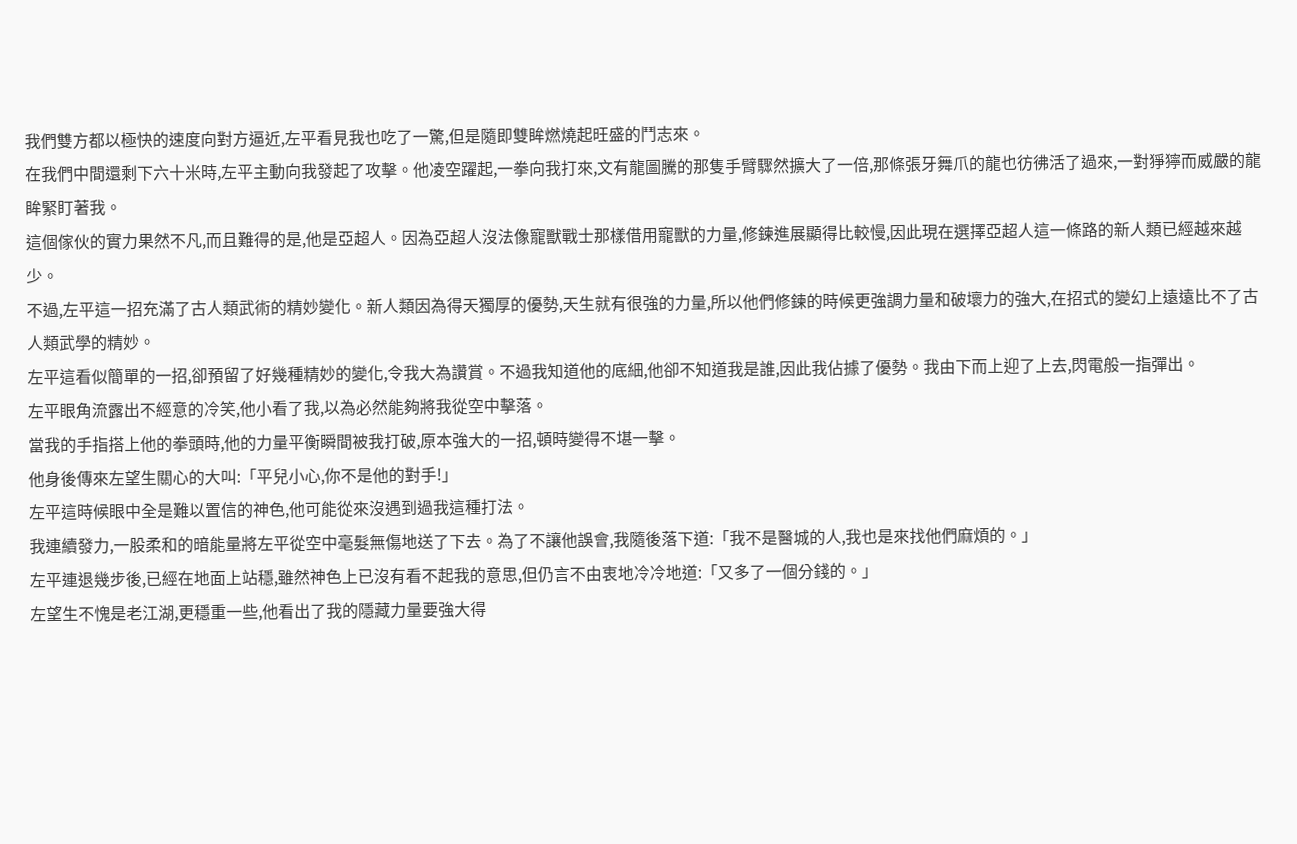我們雙方都以極快的速度向對方逼近,左平看見我也吃了一驚,但是隨即雙眸燃燒起旺盛的鬥志來。
在我們中間還剩下六十米時,左平主動向我發起了攻擊。他凌空躍起,一拳向我打來,文有龍圖騰的那隻手臂驟然擴大了一倍,那條張牙舞爪的龍也彷彿活了過來,一對猙獰而威嚴的龍眸緊盯著我。
這個傢伙的實力果然不凡,而且難得的是,他是亞超人。因為亞超人沒法像寵獸戰士那樣借用寵獸的力量,修鍊進展顯得比較慢,因此現在選擇亞超人這一條路的新人類已經越來越少。
不過,左平這一招充滿了古人類武術的精妙變化。新人類因為得天獨厚的優勢,天生就有很強的力量,所以他們修鍊的時候更強調力量和破壞力的強大,在招式的變幻上遠遠比不了古人類武學的精妙。
左平這看似簡單的一招,卻預留了好幾種精妙的變化,令我大為讚賞。不過我知道他的底細,他卻不知道我是誰,因此我佔據了優勢。我由下而上迎了上去,閃電般一指彈出。
左平眼角流露出不經意的冷笑,他小看了我,以為必然能夠將我從空中擊落。
當我的手指搭上他的拳頭時,他的力量平衡瞬間被我打破,原本強大的一招,頓時變得不堪一擊。
他身後傳來左望生關心的大叫:「平兒小心,你不是他的對手!」
左平這時候眼中全是難以置信的神色,他可能從來沒遇到過我這種打法。
我連續發力,一股柔和的暗能量將左平從空中毫髮無傷地送了下去。為了不讓他誤會,我隨後落下道:「我不是醫城的人,我也是來找他們麻煩的。」
左平連退幾步後,已經在地面上站穩,雖然神色上已沒有看不起我的意思,但仍言不由衷地冷冷地道:「又多了一個分錢的。」
左望生不愧是老江湖,更穩重一些,他看出了我的隱藏力量要強大得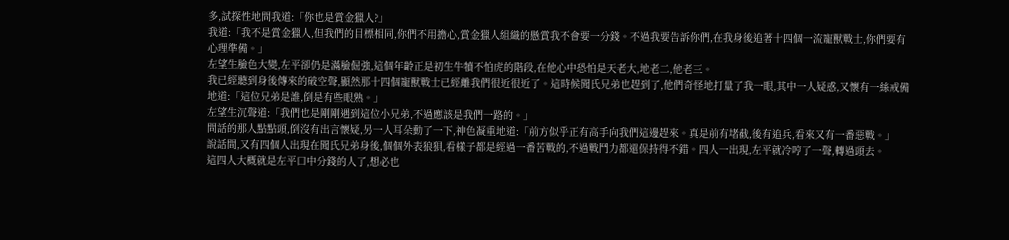多,試探性地問我道:「你也是賞金獵人?」
我道:「我不是賞金獵人,但我們的目標相同,你們不用擔心,賞金獵人組織的懸賞我不會要一分錢。不過我要告訴你們,在我身後追著十四個一流寵獸戰士,你們要有心理準備。」
左望生臉色大變,左平卻仍是滿臉倔強,這個年齡正是初生牛犢不怕虎的階段,在他心中恐怕是天老大,地老二,他老三。
我已經聽到身後傳來的破空聲,顯然那十四個寵獸戰士已經離我們很近很近了。這時候聞氏兄弟也趕到了,他們奇怪地打量了我一眼,其中一人疑惑,又懷有一絲戒備地道:「這位兄弟是誰,倒是有些眼熟。」
左望生沉聲道:「我們也是剛剛遇到這位小兄弟,不過應該是我們一路的。」
問話的那人點點頭,倒沒有出言懷疑,另一人耳朵動了一下,神色凝重地道:「前方似乎正有高手向我們這邊趕來。真是前有堵截,後有追兵,看來又有一番惡戰。」
說話間,又有四個人出現在聞氏兄弟身後,個個外表狼狽,看樣子都是經過一番苦戰的,不過戰鬥力都還保持得不錯。四人一出現,左平就冷哼了一聲,轉過頭去。
這四人大概就是左平口中分錢的人了,想必也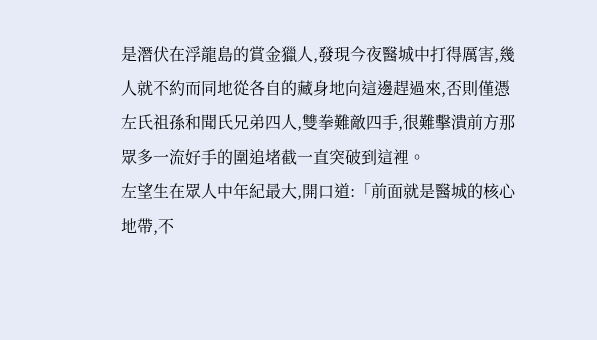是潛伏在浮龍島的賞金獵人,發現今夜醫城中打得厲害,幾人就不約而同地從各自的藏身地向這邊趕過來,否則僅憑左氏祖孫和聞氏兄弟四人,雙拳難敵四手,很難擊潰前方那眾多一流好手的圍追堵截一直突破到這裡。
左望生在眾人中年紀最大,開口道:「前面就是醫城的核心地帶,不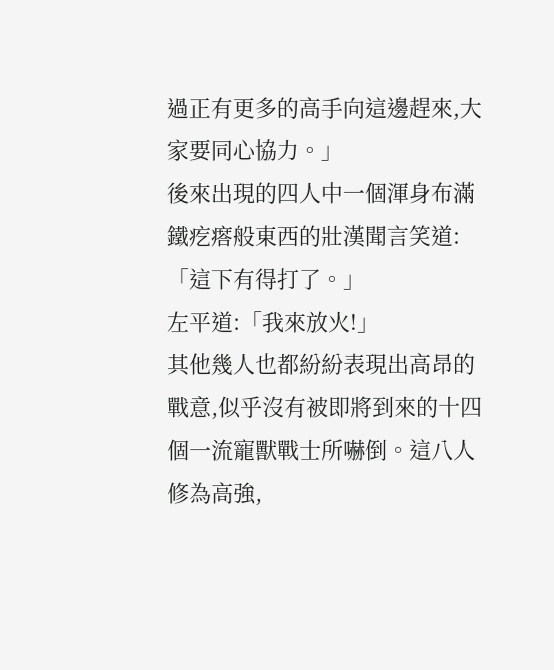過正有更多的高手向這邊趕來,大家要同心協力。」
後來出現的四人中一個渾身布滿鐵疙瘩般東西的壯漢聞言笑道:「這下有得打了。」
左平道:「我來放火!」
其他幾人也都紛紛表現出高昂的戰意,似乎沒有被即將到來的十四個一流寵獸戰士所嚇倒。這八人修為高強,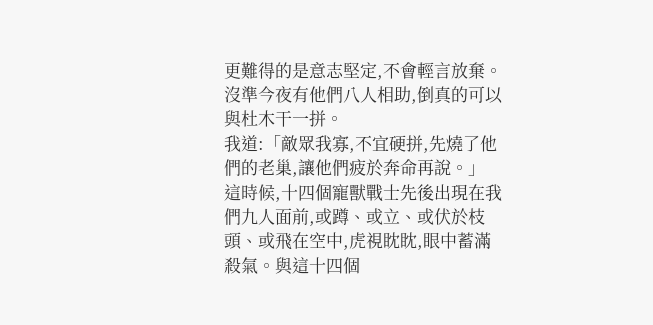更難得的是意志堅定,不會輕言放棄。沒準今夜有他們八人相助,倒真的可以與杜木干一拼。
我道:「敵眾我寡,不宜硬拼,先燒了他們的老巢,讓他們疲於奔命再說。」
這時候,十四個寵獸戰士先後出現在我們九人面前,或蹲、或立、或伏於枝頭、或飛在空中,虎視眈眈,眼中蓄滿殺氣。與這十四個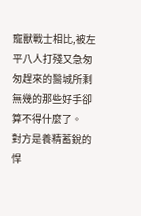寵獸戰士相比,被左平八人打殘又急匆匆趕來的醫城所剩無幾的那些好手卻算不得什麼了。
對方是養精蓄銳的悍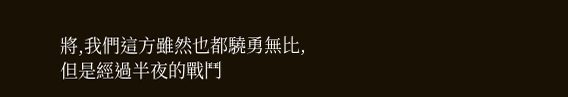將,我們這方雖然也都驍勇無比,但是經過半夜的戰鬥